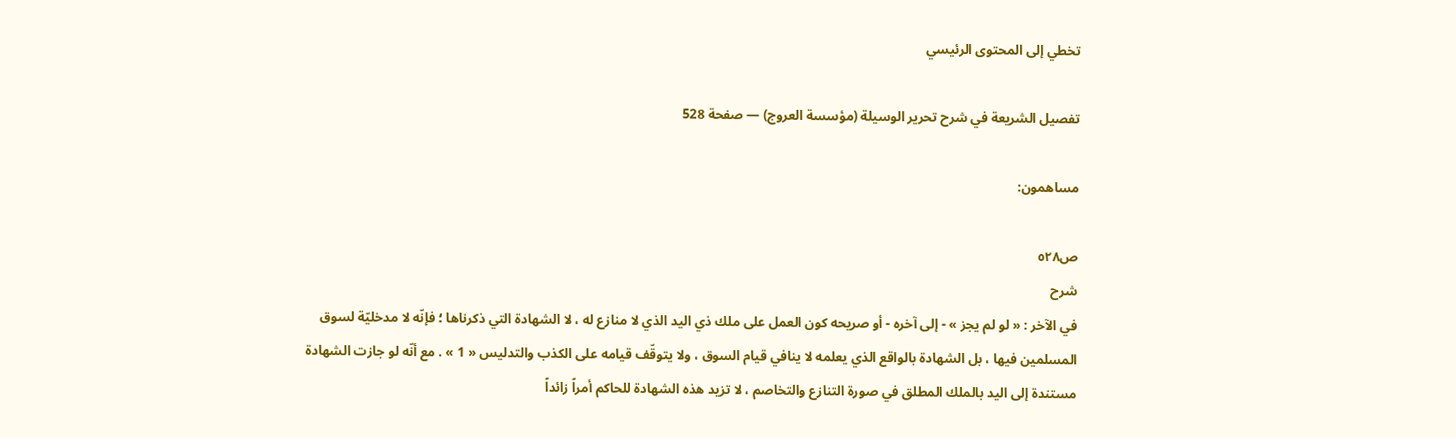تخطي إلى المحتوى الرئيسي

تفصيل الشريعة في شرح تحرير الوسيلة (مؤسسة العروج) — صفحة 528

مساهمون:

ص٥٢٨
شرح
في الآخر : « لو لم يجز » - إلى آخره - أو صريحه كون العمل على ملك ذي اليد الذي لا منازع له ، لا الشهادة التي ذكرناها ؛ فإنّه لا مدخليّة لسوق المسلمين فيها ، بل الشهادة بالواقع الذي يعلمه لا ينافي قيام السوق ، ولا يتوقّف قيامه على الكذب والتدليس « 1 » . مع أنّه لو جازت الشهادة مستندة إلى اليد بالملك المطلق في صورة التنازع والتخاصم ، لا تزيد هذه الشهادة للحاكم أمراً زائداً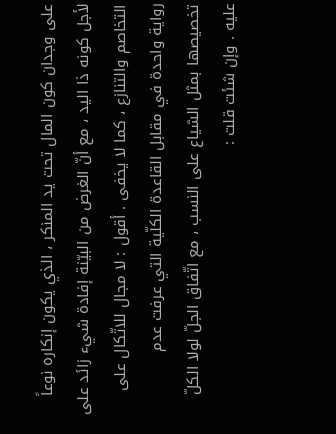على وجدان كون المال تحت يد المنكر ، الذي يكون إنكاره نوعاً لأجل كونه ذا اليد ، مع أنّ الغرض من البيّنة إفادة شيء زائد على التخاصم والتنازع ، كما لا يخفى . أقول : لا مجال للاتّكال على رواية واحدة في مقابل القاعدة الكلّية التي عرفت عدم تخصيصها بمثل الشياع على النسب ، مع اتّفاق الجلّ لولا الكلّ عليه . وإن شئت قلت :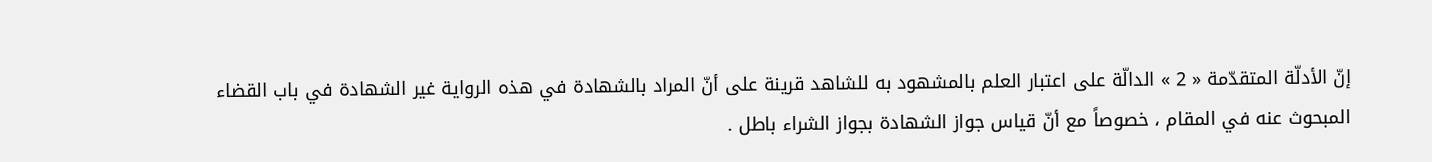إنّ الأدلّة المتقدّمة « 2 » الدالّة على اعتبار العلم بالمشهود به للشاهد قرينة على أنّ المراد بالشهادة في هذه الرواية غير الشهادة في باب القضاء المبحوث عنه في المقام ، خصوصاً مع أنّ قياس جواز الشهادة بجواز الشراء باطل .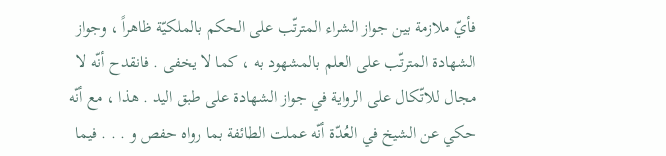فأيّ ملازمة بين جواز الشراء المترتّب على الحكم بالملكيّة ظاهراً ، وجواز الشهادة المترتّب على العلم بالمشهود به ، كما لا يخفى . فانقدح أنّه لا مجال للاتّكال على الرواية في جواز الشهادة على طبق اليد . هذا ، مع أنّه حكي عن الشيخ في العُدّة أنّه عملت الطائفة بما رواه حفص و . . . فيما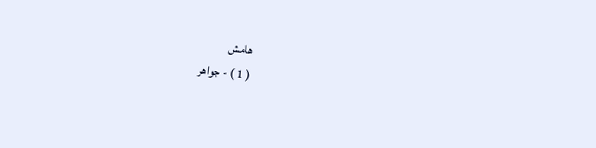هامش
( 1 ) - جواهر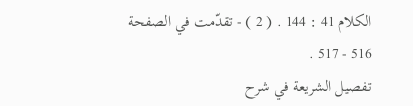الكلام 41 : 144 . ( 2 ) - تقدّمت في الصفحة 516 - 517 .
تفصيل الشريعة في شرح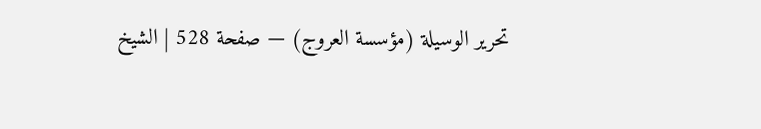تحرير الوسيلة (مؤسسة العروج) — صفحة 528 | الشيخ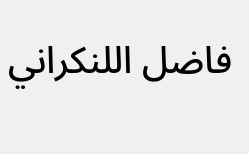فاضل اللنكراني